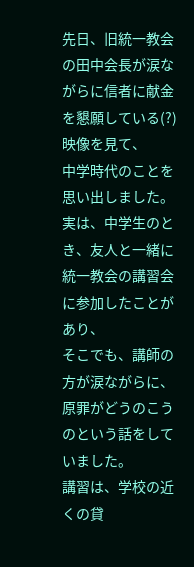先日、旧統一教会の田中会長が涙ながらに信者に献金を懇願している(?)映像を見て、
中学時代のことを思い出しました。
実は、中学生のとき、友人と一緒に統一教会の講習会に参加したことがあり、
そこでも、講師の方が涙ながらに、原罪がどうのこうのという話をしていました。
講習は、学校の近くの貸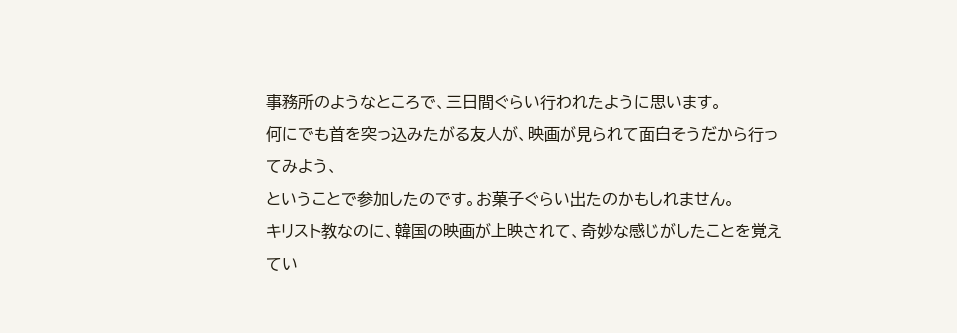事務所のようなところで、三日間ぐらい行われたように思います。
何にでも首を突っ込みたがる友人が、映画が見られて面白そうだから行ってみよう、
ということで参加したのです。お菓子ぐらい出たのかもしれません。
キリスト教なのに、韓国の映画が上映されて、奇妙な感じがしたことを覚えてい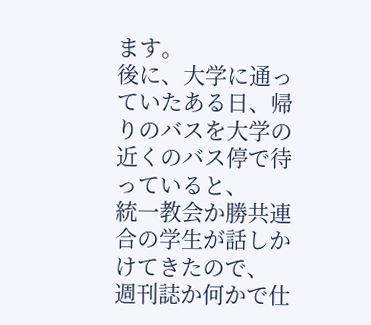ます。
後に、大学に通っていたある日、帰りのバスを大学の近くのバス停で待っていると、
統一教会か勝共連合の学生が話しかけてきたので、
週刊誌か何かで仕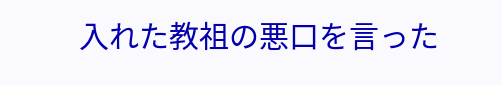入れた教祖の悪口を言った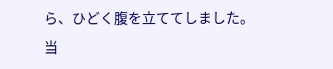ら、ひどく腹を立ててしました。
当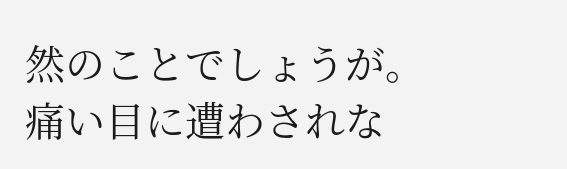然のことでしょうが。
痛い目に遭わされな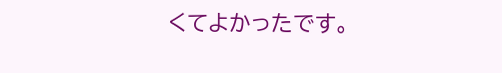くてよかったです。